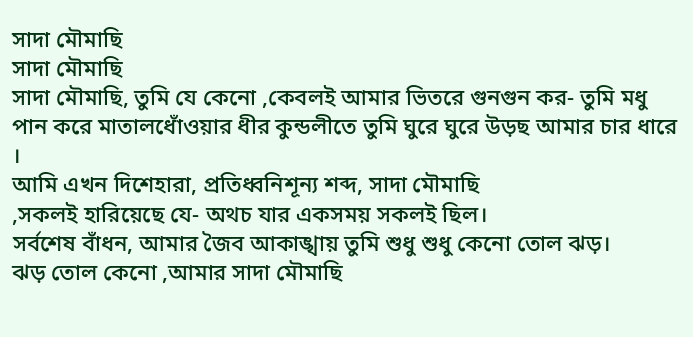সাদা মৌমাছি
সাদা মৌমাছি
সাদা মৌমাছি, তুমি যে কেনো ,কেবলই আমার ভিতরে গুনগুন কর- তুমি মধু পান করে মাতালধোঁওয়ার ধীর কুন্ডলীতে তুমি ঘুরে ঘুরে উড়ছ আমার চার ধারে ।
আমি এখন দিশেহারা, প্রতিধ্বনিশূন্য শব্দ, সাদা মৌমাছি
,সকলই হারিয়েছে যে- অথচ যার একসময় সকলই ছিল।
সর্বশেষ বাঁধন, আমার জৈব আকাঙ্খায় তুমি শুধু শুধু কেনো তোল ঝড়।
ঝড় তোল কেনো ,আমার সাদা মৌমাছি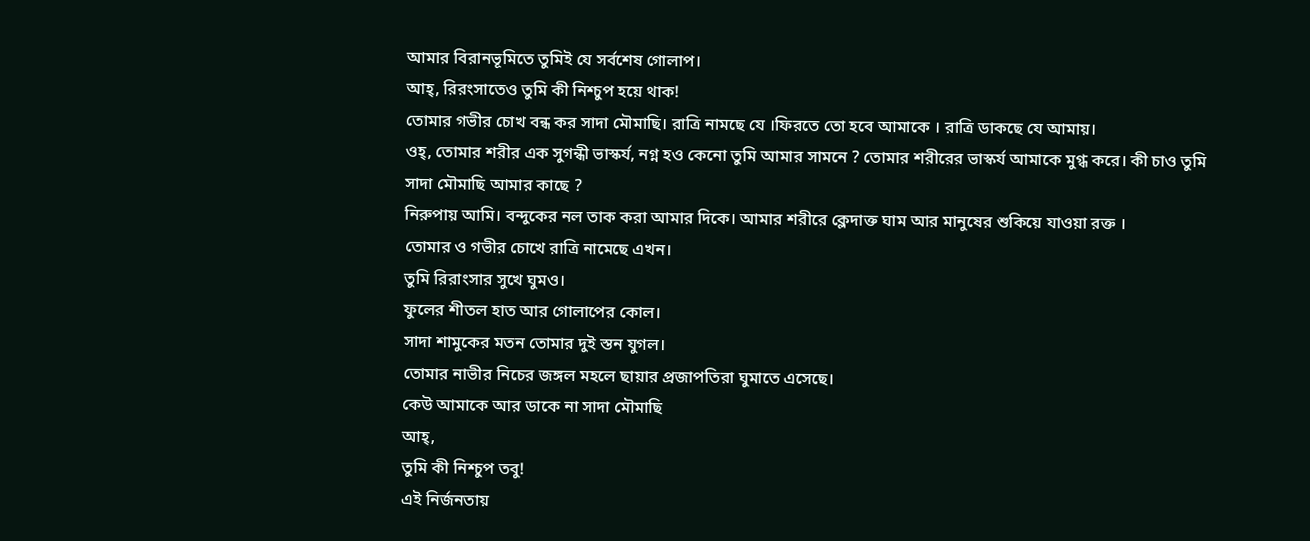আমার বিরানভূমিতে তুমিই যে সর্বশেষ গোলাপ।
আহ্, রিরংসাতেও তুমি কী নিশ্চুপ হয়ে থাক!
তোমার গভীর চোখ বন্ধ কর সাদা মৌমাছি। রাত্রি নামছে যে ।ফিরতে তো হবে আমাকে । রাত্রি ডাকছে যে আমায়।
ওহ্, তোমার শরীর এক সুগন্ধী ভাস্কর্য, নগ্ন হও কেনো তুমি আমার সামনে ? তোমার শরীরের ভাস্কর্য আমাকে মুগ্ধ করে। কী চাও তুমি সাদা মৌমাছি আমার কাছে ?
নিরুপায় আমি। বন্দুকের নল তাক করা আমার দিকে। আমার শরীরে ক্লেদাক্ত ঘাম আর মানুষের শুকিয়ে যাওয়া রক্ত ।
তোমার ও গভীর চোখে রাত্রি নামেছে এখন।
তুমি রিরাংসার সুখে ঘুমও।
ফুলের শীতল হাত আর গোলাপের কোল।
সাদা শামুকের মতন তোমার দুই স্তন যুগল।
তোমার নাভীর নিচের জঙ্গল মহলে ছায়ার প্রজাপতিরা ঘুমাতে এসেছে।
কেউ আমাকে আর ডাকে না সাদা মৌমাছি
আহ্,
তুমি কী নিশ্চুপ তবু!
এই নির্জনতায়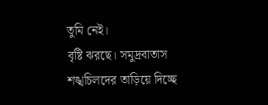তুমি নেই।
বৃষ্টি ঝরছে। সমুদ্রবাতাস শঙ্খচিলদের তাড়িয়ে দিচ্ছে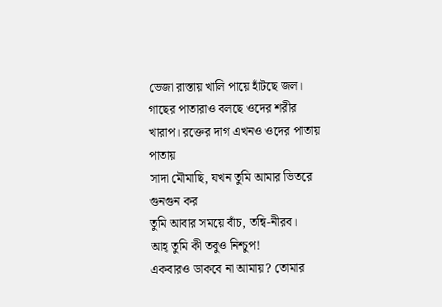ভেজা রাস্তায় খালি পায়ে হাঁটছে জল।
গাছের পাতারাও বলছে ওদের শরীর খারাপ। রক্তের দাগ এখনও ওদের পাতায় পাতায়
সাদা মৌমাছি, যখন তুমি আমার ভিতরে গুনগুন কর
তুমি আবার সময়ে বাঁচ, তন্বি-নীরব।
আহ্ তুমি কী তবুও নিশ্চুপ!
একবারও ডাকবে না আমায়? তোমার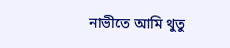নাভীতে আমি থুতু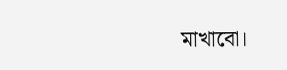মাখাবো।